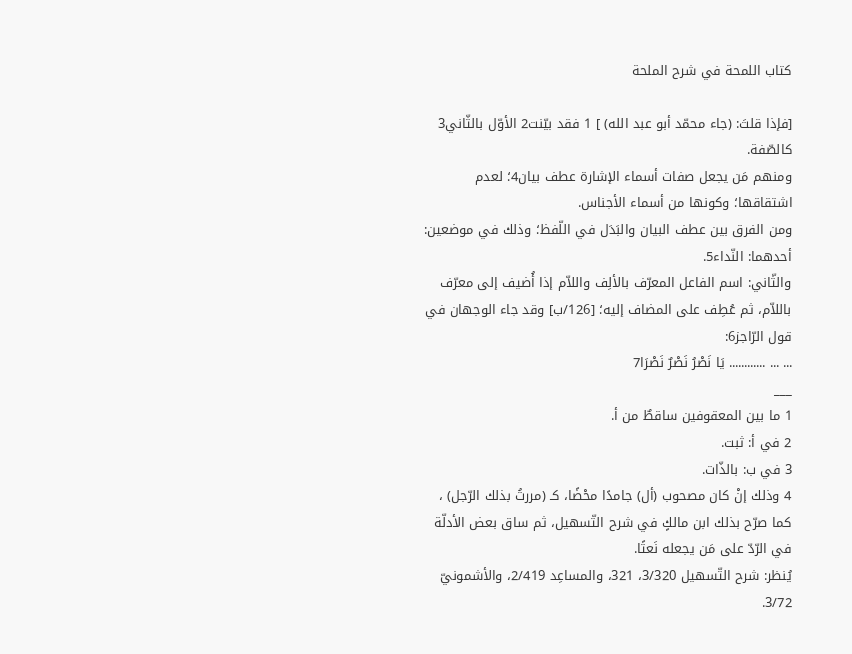كتاب اللمحة في شرح الملحة

[فإذا قلتَ: (جاء محمّد أبو عبد الله) ] 1 فقد بيّنت2 الأوّل بالثّاني3 كالصّفة.
ومنهم مَن يجعل صفات أسماء الإشارة عطف بيان4؛ لعدم اشتقاقها؛ وكونها من أسماء الأجناس.
ومن الفرق بين عطف البيان والبَدَل في اللّفظ؛ وذلك في موضعين:
أحدهما: النّداء5.
والثّاني: اسم الفاعل المعرّف بالألِف واللاّم إذا أُضيف إلى معرّف باللاّم، ثم عُطِف على المضاف إليه؛ [126/ب] وقد جاء الوجهان في قول الرّاجز6:
... ... ............ يَا نَصْرُ نَصْرٌ نَصْرَا7
___
1 ما بين المعقوفين ساقطٌ من أ.
2 في أ: ثبت.
3 في ب: بالذّات.
4 وذلك إنْ كان مصحوب (أل) جامدًا محْضًا، كـ (مررتُ بذلك الرّجل) ، كما صرّح بذلك ابن مالكٍ في شرح التّسهيل، ثم ساق بعض الأدلّة في الرّدّ على مَن يجعله نَعتًا.
يُنظر: شرح التّسهيل 3/320، 321، والمساعِد 2/419، والأشمونيّ 3/72.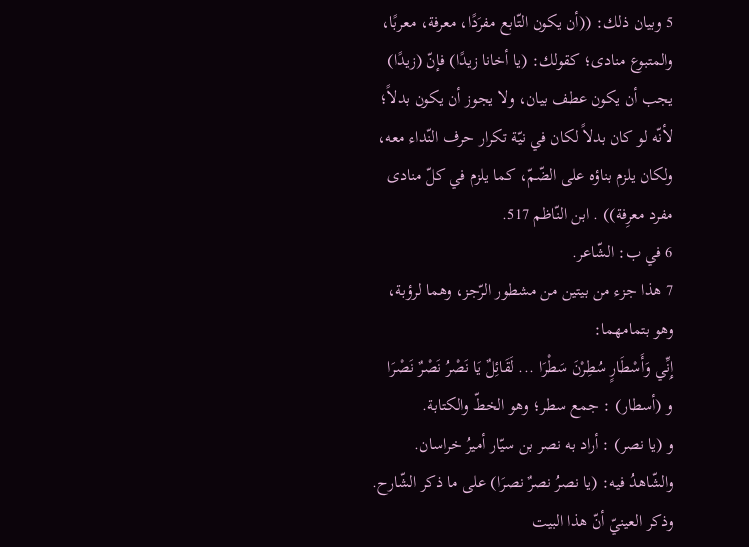5 وبيان ذلك: ((أن يكون التّابع مفرَدًا، معرفة، معربًا، والمتبوع منادى؛ كقولك: (يا أخانا زيدًا) فإنّ (زيدًا) يجب أن يكون عطف بيان، ولا يجوز أن يكون بدلاً؛ لأنّه لو كان بدلاً لكان في نيّة تكرار حرف النّداء معه، ولكان يلزم بناؤه على الضّمّ، كما يلزم في كلّ منادى مفرد معرِفة)) . ابن النّاظم 517.
6 في ب: الشّاعر.
7 هذا جزء من بيتين من مشطور الرّجز، وهما لرؤبة، وهو بتمامهما:
إِنِّي وَأَسْطَارٍ سُطِرْنَ سَطْرَا ... لَقَائِلٌ يَا نَصْرُ نَصْرٌ نَصْرَا
و (أسطار) : جمع سطر؛ وهو الخطّ والكتابة.
و (يا نصر) : أراد به نصر بن سيّار أميرُ خراسان.
والشّاهدُ فيه: (يا نصرُ نصرٌ نصرَا) على ما ذكر الشّارح.
وذكر العينيّ أنّ هذا البيت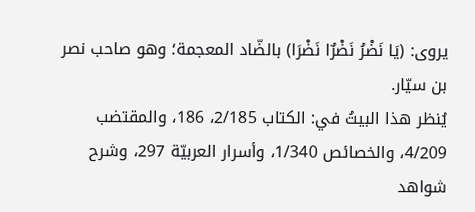يروى: (يَا نَضْرُ نَضْرٌا نَضْرَا) بالضّاد المعجمة؛ وهو صاحب نصر بن سيّار.
يُنظر هذا البيتُ في: الكتاب 2/185، 186، والمقتضب 4/209، والخصائص 1/340، وأسرار العربيّة 297، وشرح شواهد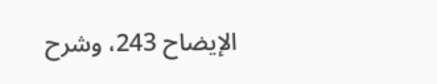الإيضاح 243، وشرح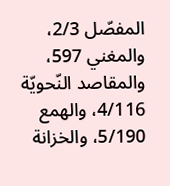المفصّل 2/3، والمغني 597، والمقاصد النّحويّة 4/116، والهمع 5/190، والخزانة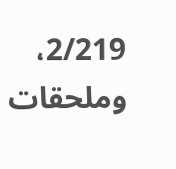2/219، وملحقات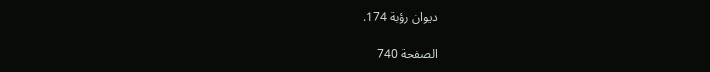ديوان رؤبة 174.

الصفحة 740